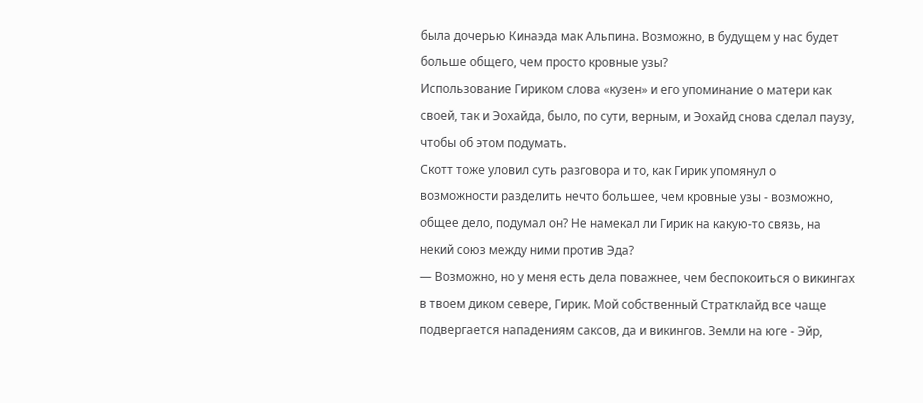была дочерью Кинаэда мак Альпина. Возможно, в будущем у нас будет больше общего, чем просто кровные узы?
Использование Гириком слова «кузен» и его упоминание о матери как своей, так и Эохайда, было, по сути, верным, и Эохайд снова сделал паузу, чтобы об этом подумать.
Скотт тоже уловил суть разговора и то, как Гирик упомянул о возможности разделить нечто большее, чем кровные узы - возможно, общее дело, подумал он? Не намекал ли Гирик на какую-то связь, на некий союз между ними против Эда?
— Возможно, но у меня есть дела поважнее, чем беспокоиться о викингах в твоем диком севере, Гирик. Мой собственный Стратклайд все чаще подвергается нападениям саксов, да и викингов. Земли на юге - Эйр,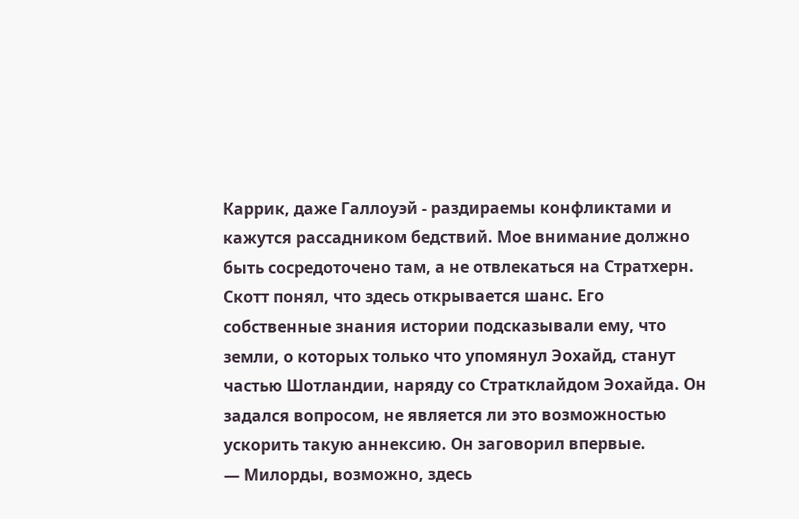Каррик, даже Галлоуэй - раздираемы конфликтами и кажутся рассадником бедствий. Мое внимание должно быть сосредоточено там, а не отвлекаться на Стратхерн.
Скотт понял, что здесь открывается шанс. Его собственные знания истории подсказывали ему, что земли, о которых только что упомянул Эохайд, станут частью Шотландии, наряду со Стратклайдом Эохайда. Он задался вопросом, не является ли это возможностью ускорить такую аннексию. Он заговорил впервые.
— Милорды, возможно, здесь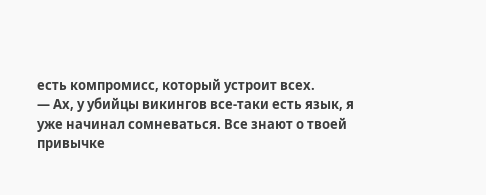есть компромисс, который устроит всех.
— Ах, у убийцы викингов все-таки есть язык, я уже начинал сомневаться. Все знают о твоей привычке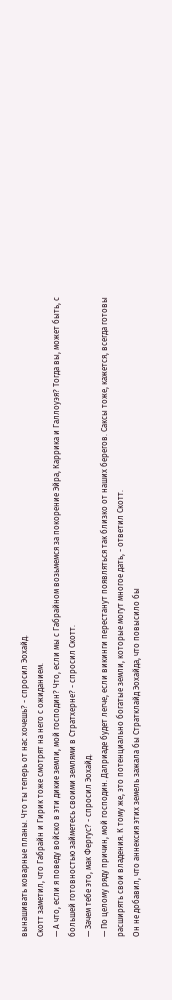вынашивать коварные планы. Что ты теперь от нас хочешь? - спросил Эохайд.
Скотт заметил, что Габрайн и Гирик тоже смотрят на него с ожиданием.
— А что, если я поведу войско в эти дикие земли, мой господин? Что, если мы с Габрайном возьмемся за покорение Эйра, Каррика и Галлоуэя? Тогда вы, может быть, с большей готовностью займетесь своими землями в Стратхерне? - спросил Скотт.
— Зачем тебе это, мак Фергус? - спросил Эохайд.
— По целому ряду причин, мой господин. Далриаде будет легче, если викинги перестанут появляться так близко от наших берегов. Саксы тоже, кажется, всегда готовы расширять свои владения. К тому же, это потенциально богатые земли, которые могут многое дать, - ответил Скотт.
Он не добавил, что аннексия этих земель зажала бы Стратклайд Эохайда, что повысило бы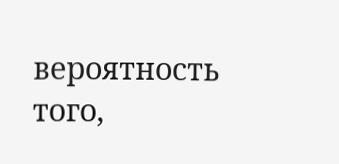вероятность того,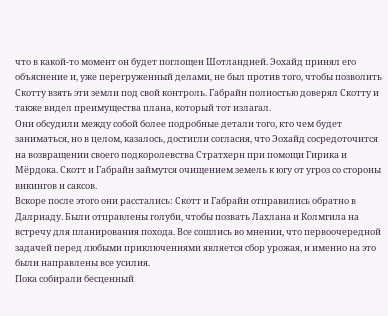что в какой-то момент он будет поглощен Шотландией. Эохайд принял его объяснение и, уже перегруженный делами, не был против того, чтобы позволить Скотту взять эти земли под свой контроль. Габрайн полностью доверял Скотту и также видел преимущества плана, который тот излагал.
Они обсудили между собой более подробные детали того, кто чем будет заниматься, но в целом, казалось, достигли согласия, что Эохайд сосредоточится на возвращении своего подкоролевства Стратхерн при помощи Гирика и Мёрдока. Скотт и Габрайн займутся очищением земель к югу от угроз со стороны викингов и саксов.
Вскоре после этого они расстались: Скотт и Габрайн отправились обратно в Далриаду. Были отправлены голуби, чтобы позвать Лахлана и Колмгила на встречу для планирования похода. Все сошлись во мнении, что первоочередной задачей перед любыми приключениями является сбор урожая, и именно на это были направлены все усилия.
Пока собирали бесценный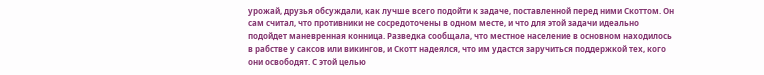урожай, друзья обсуждали, как лучше всего подойти к задаче, поставленной перед ними Скоттом. Он сам считал, что противники не сосредоточены в одном месте, и что для этой задачи идеально подойдет маневренная конница. Разведка сообщала, что местное население в основном находилось в рабстве у саксов или викингов, и Скотт надеялся, что им удастся заручиться поддержкой тех, кого они освободят. С этой целью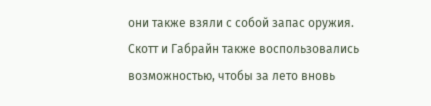они также взяли с собой запас оружия.
Скотт и Габрайн также воспользовались возможностью, чтобы за лето вновь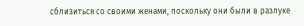сблизиться со своими женами, поскольку они были в разлуке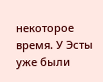некоторое время. У Эсты уже были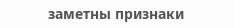заметны признаки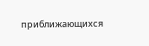приближающихся